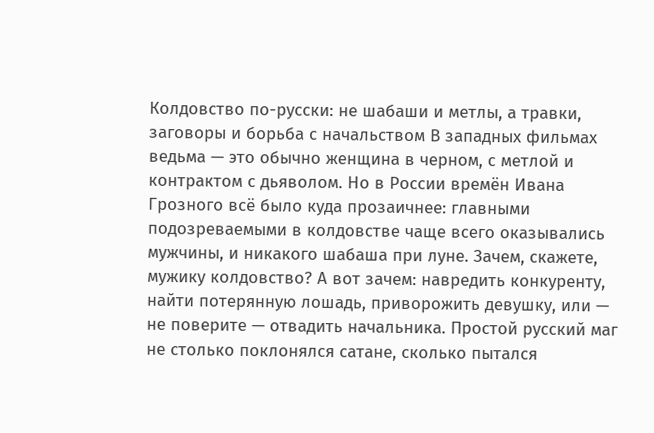Колдовство по-русски: не шабаши и метлы, а травки, заговоры и борьба с начальством В западных фильмах ведьма — это обычно женщина в черном, с метлой и контрактом с дьяволом. Но в России времён Ивана Грозного всё было куда прозаичнее: главными подозреваемыми в колдовстве чаще всего оказывались мужчины, и никакого шабаша при луне. Зачем, скажете, мужику колдовство? А вот зачем: навредить конкуренту, найти потерянную лошадь, приворожить девушку, или — не поверите — отвадить начальника. Простой русский маг не столько поклонялся сатане, сколько пытался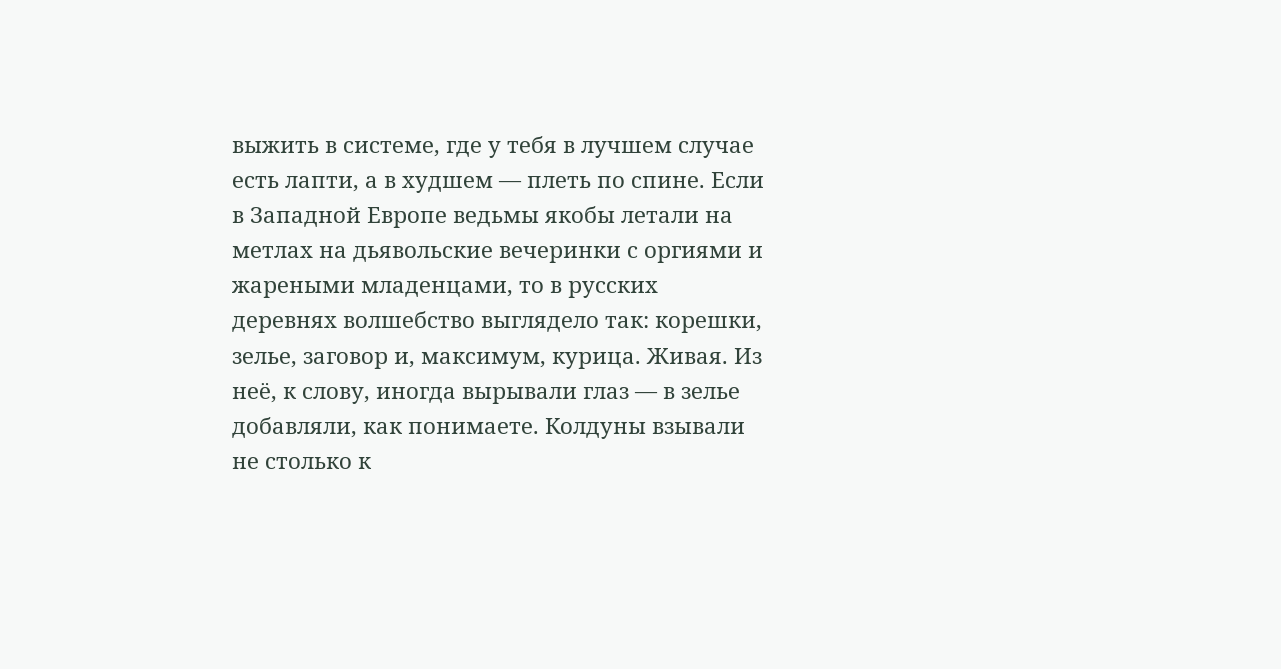выжить в системе, где у тебя в лучшем случае есть лапти, а в худшем — плеть по спине. Если в Западной Европе ведьмы якобы летали на метлах на дьявольские вечеринки с оргиями и жареными младенцами, то в русских деревнях волшебство выглядело так: корешки, зелье, заговор и, максимум, курица. Живая. Из неё, к слову, иногда вырывали глаз — в зелье добавляли, как понимаете. Колдуны взывали не столько к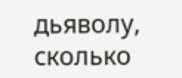дьяволу, сколько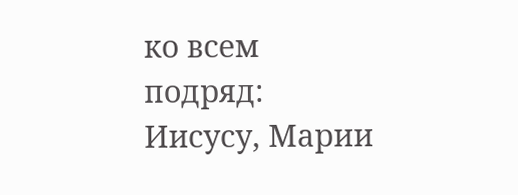ко всем подряд: Иисусу, Марии